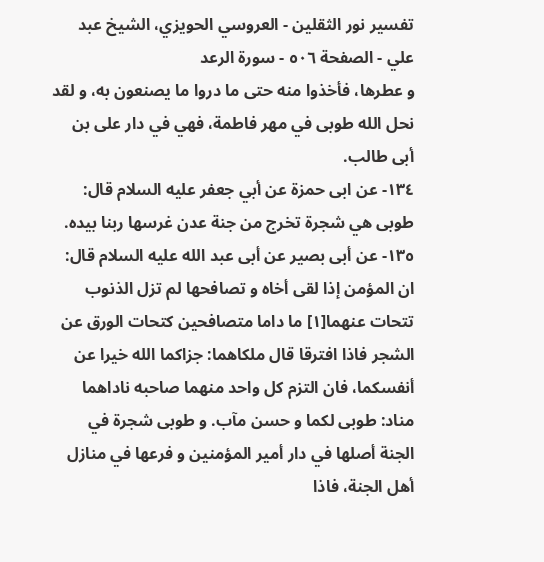تفسير نور الثقلين - العروسي الحويزي، الشيخ عبد علي - الصفحة ٥٠٦ - سورة الرعد
و عطرها، فأخذوا منه حتى ما دروا ما يصنعون به، و لقد نحل الله طوبى في مهر فاطمة، فهي في دار على بن أبى طالب.
١٣٤- عن ابى حمزة عن أبي جعفر عليه السلام قال: طوبى هي شجرة تخرج من جنة عدن غرسها ربنا بيده.
١٣٥- عن أبى بصير عن أبى عبد الله عليه السلام قال: ان المؤمن إذا لقى أخاه و تصافحها لم تزل الذنوب تتحات عنهما[١] ما داما متصافحين كتحات الورق عن الشجر فاذا افترقا قال ملكاهما: جزاكما الله خيرا عن أنفسكما، فان التزم كل واحد منهما صاحبه ناداهما مناد: طوبى لكما و حسن مآب. و طوبى شجرة في الجنة أصلها في دار أمير المؤمنين و فرعها في منازل أهل الجنة، فاذا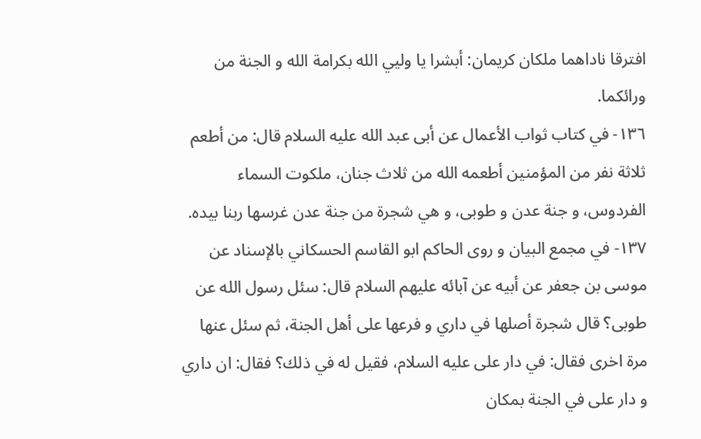افترقا ناداهما ملكان كريمان: أبشرا يا وليي الله بكرامة الله و الجنة من ورائكما.
١٣٦- في كتاب ثواب الأعمال عن أبى عبد الله عليه السلام قال: من أطعم ثلاثة نفر من المؤمنين أطعمه الله من ثلاث جنان، ملكوت السماء الفردوس، و جنة عدن و طوبى، و هي شجرة من جنة عدن غرسها ربنا بيده.
١٣٧- في مجمع البيان و روى الحاكم ابو القاسم الحسكاني بالإسناد عن موسى بن جعفر عن أبيه عن آبائه عليهم السلام قال: سئل رسول الله عن طوبى؟ قال شجرة أصلها في داري و فرعها على أهل الجنة، ثم سئل عنها مرة اخرى فقال: في دار على عليه السلام، فقيل له في ذلك؟ فقال: ان داري و دار على في الجنة بمكان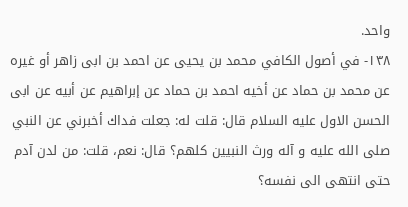واحد.
١٣٨- في أصول الكافي محمد بن يحيى عن احمد بن ابى زاهر أو غيره عن محمد بن حماد عن أخيه احمد بن حماد عن إبراهيم عن أبيه عن ابى الحسن الاول عليه السلام قال: قلت له: جعلت فداك أخبرني عن النبي صلى الله عليه و آله ورث النبيين كلهم؟ قال: نعم، قلت: من لدن آدم حتى انتهى الى نفسه؟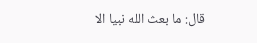قال: ما بعث الله نبيا الا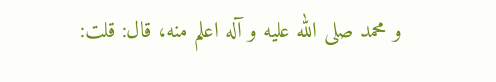و محمد صلى الله عليه و آله اعلم منه، قال: قلت: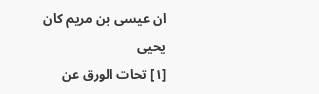ان عيسى بن مريم كان يحيى
[١] تحات الورق عن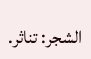الشجر: تناثر.